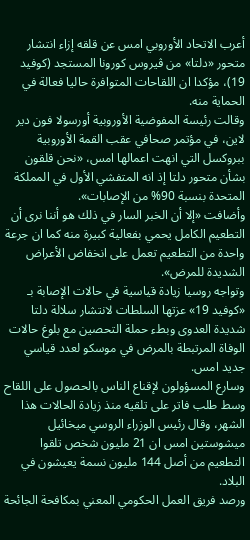أعرب الاتحاد الأوروبي امس عن قلقه إزاء انتشار متحور «دلتا» من ڤيروس كورونا المستجد (كوفيد 19)، مؤكدا ان اللقاحات المتوافرة حاليا فعالة في الحماية منه.
وقالت رئيسة المفوضية الأوروبية أورسولا فون دير لاين، في مؤتمر صحافي عقب القمة الأوروبية ببروكسل التي انهت اعمالها امس، «نحن قلقون بشأن متحور دلتا إذ انه المتفشي الأول في المملكة المتحدة بنسبة 90% من الإصابات».
وأضافت «إلا أن الخبر السار في ذلك هو أننا نرى أن التطعيم الكامل يحمي بفعالية كبيرة منه كما ان جرعة واحدة من التطعيم تعمل على انخفاض الأعراض الشديدة للمرض».
وتواجه روسيا زيادة قياسية في حالات الإصابة بـ «كوفيد 19» عزتها السلطات لانتشار سلالة دلتا شديدة العدوى وبطء حملة التحصين مع بلوغ حالات الوفاة المرتبطة بالمرض في موسكو لعدد قياسي جديد امس.
وسارع المسؤولون لإقناع الناس بالحصول على اللقاح وسط طلب فاتر على تلقيه منذ زيادة الحالات هذا الشهر، وقال رئيس الوزراء الروسي ميخائيل ميشوستين امس ان 21 مليون شخص تلقوا التطعيم من أصل 144 مليون نسمة يعيشون في البلاد.
ورصد فريق العمل الحكومي المعني بمكافحة الجائحة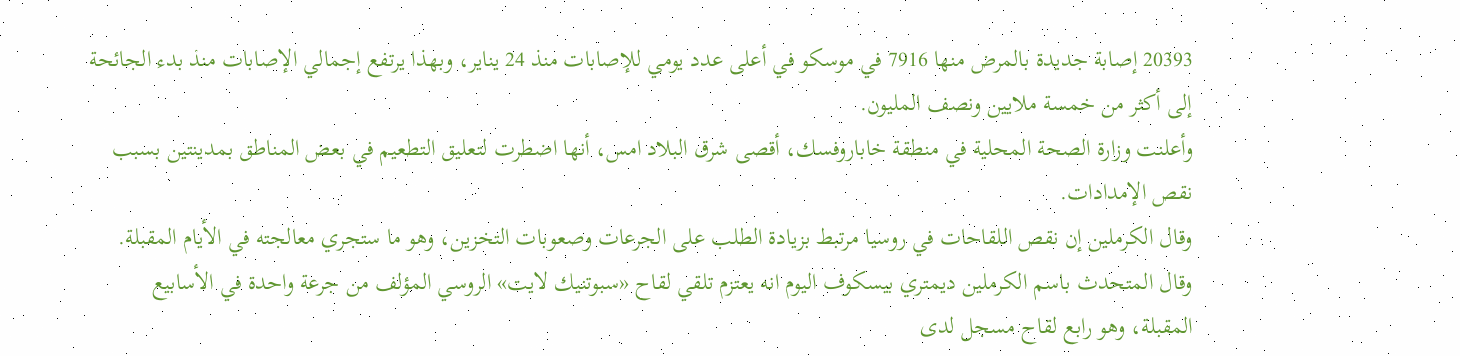20393 إصابة جديدة بالمرض منها 7916 في موسكو في أعلى عدد يومي للإصابات منذ 24 يناير، وبهذا يرتفع إجمالي الإصابات منذ بدء الجائحة إلى أكثر من خمسة ملايين ونصف المليون.
وأعلنت وزارة الصحة المحلية في منطقة خاباروفسك، أقصى شرق البلاد امس، أنها اضطرت لتعليق التطعيم في بعض المناطق بمدينتين بسبب نقص الإمدادات.
وقال الكرملين إن نقص اللقاحات في روسيا مرتبط بزيادة الطلب على الجرعات وصعوبات التخزين، وهو ما ستجري معالجته في الأيام المقبلة.
وقال المتحدث باسم الكرملين ديمتري بيسكوف اليوم انه يعتزم تلقي لقاح «سبوتنيك لايت» الروسي المؤلف من جرعة واحدة في الأسابيع المقبلة، وهو رابع لقاح مسجل لدى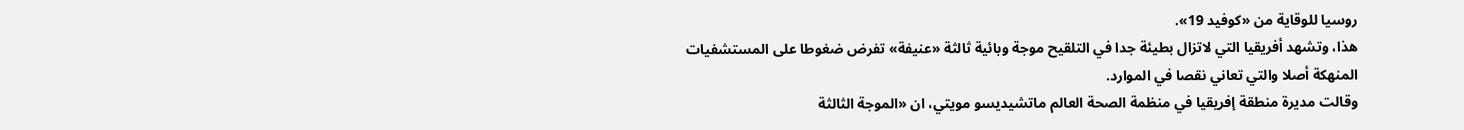روسيا للوقاية من «كوفيد 19».
هذا، وتشهد أفريقيا التي لاتزال بطيئة جدا في التلقيح موجة وبائية ثالثة «عنيفة» تفرض ضغوطا على المستشفيات المنهكة أصلا والتي تعاني نقصا في الموارد.
وقالت مديرة منطقة إفريقيا في منظمة الصحة العالم ماتشيديسو مويتي، ان «الموجة الثالثة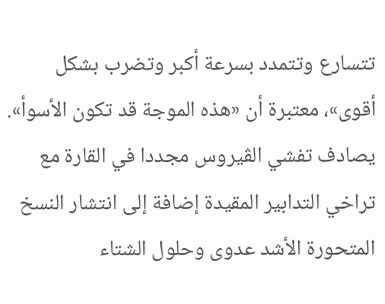تتسارع وتتمدد بسرعة أكبر وتضرب بشكل أقوى»، معتبرة أن «هذه الموجة قد تكون الأسوأ».
يصادف تفشي الڤيروس مجددا في القارة مع تراخي التدابير المقيدة إضافة إلى انتشار النسخ المتحورة الأشد عدوى وحلول الشتاء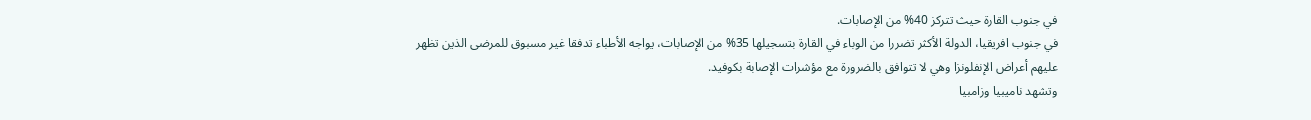في جنوب القارة حيث تتركز 40% من الإصابات.
في جنوب افريقيا، الدولة الأكثر تضررا من الوباء في القارة بتسجيلها 35% من الإصابات، يواجه الأطباء تدفقا غير مسبوق للمرضى الذين تظهر عليهم أعراض الإنفلونزا وهي لا تتوافق بالضرورة مع مؤشرات الإصابة بكوفيد.
وتشهد ناميبيا وزامبيا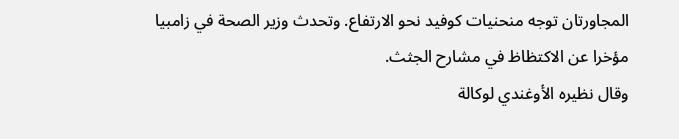المجاورتان توجه منحنيات كوفيد نحو الارتفاع. وتحدث وزير الصحة في زامبيا مؤخرا عن الاكتظاظ في مشارح الجثث.
وقال نظيره الأوغندي لوكالة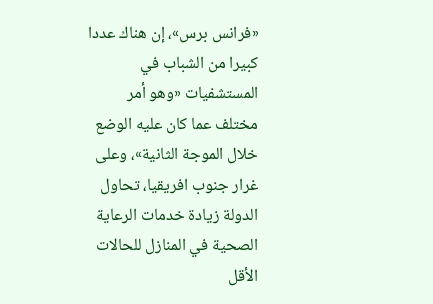«فرانس برس»، إن هناك عددا كبيرا من الشباب في المستشفيات «وهو أمر مختلف عما كان عليه الوضع خلال الموجة الثانية»، وعلى غرار جنوب افريقيا، تحاول الدولة زيادة خدمات الرعاية الصحية في المنازل للحالات الأقل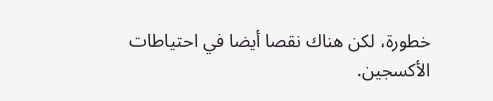خطورة، لكن هناك نقصا أيضا في احتياطات الأكسجين.